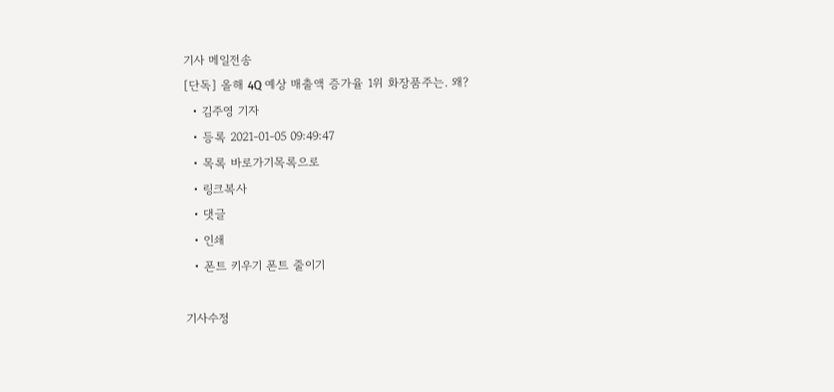기사 메일전송
[단독] 올해 4Q 예상 매출액 증가율 1위 화장품주는. 왜?
  • 김주영 기자
  • 등록 2021-01-05 09:49:47
  • 목록 바로가기목록으로
  • 링크복사
  • 댓글
  • 인쇄
  • 폰트 키우기 폰트 줄이기

기사수정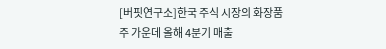[버핏연구소]한국 주식 시장의 화장품주 가운데 올해 4분기 매출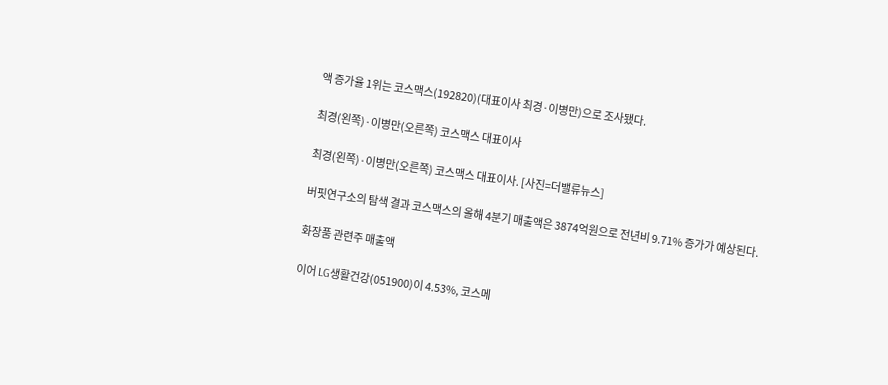액 증가율 1위는 코스맥스(192820)(대표이사 최경·이병만)으로 조사됐다.

최경(왼쪽)·이병만(오른쪽) 코스맥스 대표이사

최경(왼쪽)·이병만(오른쪽) 코스맥스 대표이사. [사진=더밸류뉴스]

버핏연구소의 탐색 결과 코스맥스의 올해 4분기 매출액은 3874억원으로 전년비 9.71% 증가가 예상된다.

화장품 관련주 매출액

이어 LG생활건강(051900)이 4.53%, 코스메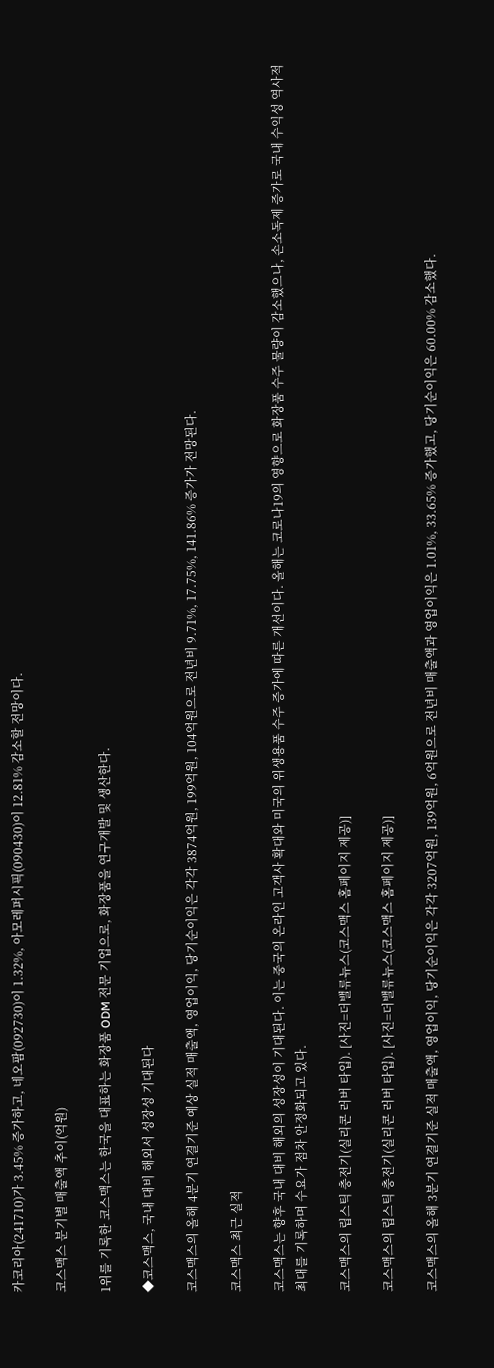카코리아(241710)가 3.45% 증가하고, 네오팜(092730)이 1.32%, 아모레퍼시픽(090430)이 12.81% 감소할 전망이다.

코스맥스 분기별 매출액 추이(억원)

1위를 기록한 코스맥스는 한국을 대표하는 화장품 ODM 전문 기업으로, 화장품을 연구개발 및 생산한다.

◆코스맥스, 국내 대비 해외서 성장성 기대된다

코스맥스의 올해 4분기 연결기준 예상 실적 매출액, 영업이익, 당기순이익은 각각 3874억원, 199억원, 104억원으로 전년비 9.71%, 17.75%, 141.86% 증가가 전망된다.

코스맥스 최근 실적

코스맥스는 향후 국내 대비 해외의 성장성이 기대된다. 이는 중국의 온라인 고객사 확대와 미국의 위생용품 수주 증가에 따른 개선이다. 올해는 코로나19의 영향으로 화장품 수주 물량이 감소했으나, 손소독제 증가로 국내 수익성 역사적 최대를 기록하며 수요가 점차 안정화되고 있다.

코스맥스의 립스틱 충전기(실리콘 러버 타입). [사진=더밸류뉴스(코스맥스 홈페이지 제공)]

코스맥스의 립스틱 충전기(실리콘 러버 타입). [사진=더밸류뉴스(코스맥스 홈페이지 제공)]

코스맥스의 올해 3분기 연결기준 실적 매출액, 영업이익, 당기순이익은 각각 3207억원, 139억원, 6억원으로 전년비 매출액과 영업이익은 1.01%, 33.65% 증가했고, 당기순이익은 60.00% 감소했다.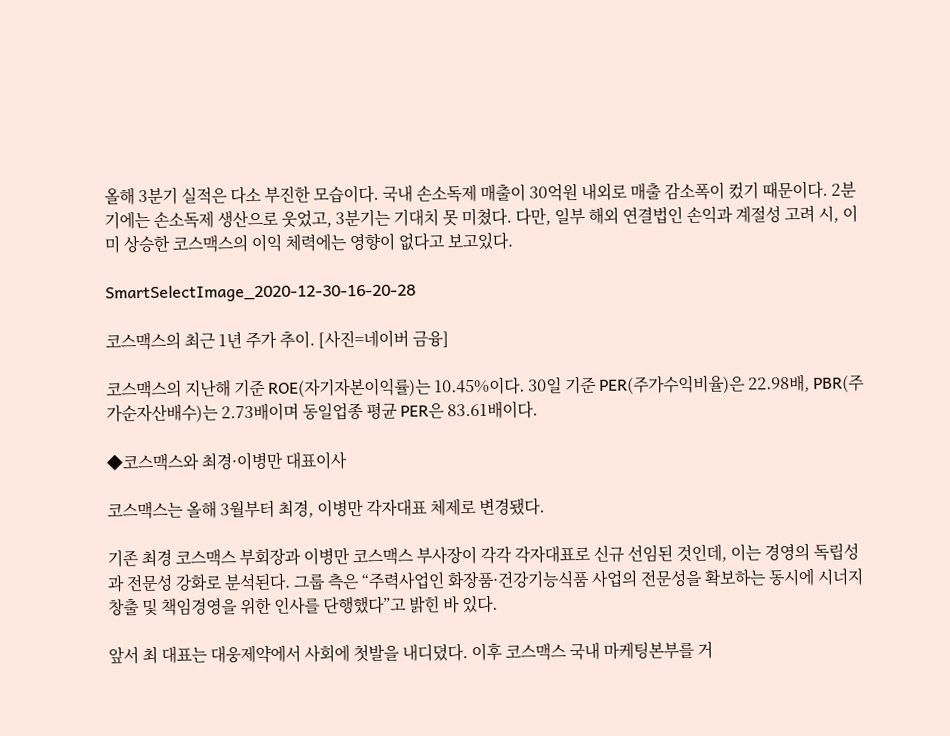올해 3분기 실적은 다소 부진한 모습이다. 국내 손소독제 매출이 30억원 내외로 매출 감소폭이 컸기 때문이다. 2분기에는 손소독제 생산으로 웃었고, 3분기는 기대치 못 미쳤다. 다만, 일부 해외 연결법인 손익과 계절성 고려 시, 이미 상승한 코스맥스의 이익 체력에는 영향이 없다고 보고있다.

SmartSelectImage_2020-12-30-16-20-28

코스맥스의 최근 1년 주가 추이. [사진=네이버 금융]

코스맥스의 지난해 기준 ROE(자기자본이익률)는 10.45%이다. 30일 기준 PER(주가수익비율)은 22.98배, PBR(주가순자산배수)는 2.73배이며 동일업종 평균 PER은 83.61배이다.

◆코스맥스와 최경·이병만 대표이사

코스맥스는 올해 3월부터 최경, 이병만 각자대표 체제로 변경됐다.

기존 최경 코스맥스 부회장과 이병만 코스맥스 부사장이 각각 각자대표로 신규 선임된 것인데, 이는 경영의 독립성과 전문성 강화로 분석된다. 그룹 측은 “주력사업인 화장품·건강기능식품 사업의 전문성을 확보하는 동시에 시너지 창출 및 책임경영을 위한 인사를 단행했다”고 밝힌 바 있다.

앞서 최 대표는 대웅제약에서 사회에 첫발을 내디뎠다. 이후 코스맥스 국내 마케팅본부를 거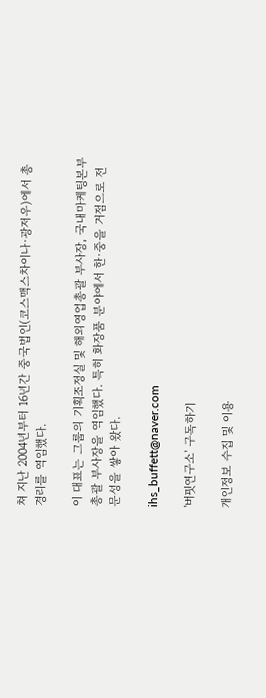쳐 지난 2004년부터 16년간 중국법인(코스맥스차이나·광저우)에서 총경리를 역임했다.

이 대표는 그룹의 기획조정실 및 해외영업총괄 부사장, 국내마케팅본부총괄 부사장을 역임했다. 특히 화장품 분야에서 한·중을 거점으로 전문성을 쌓아 왔다.

ihs_buffett@naver.com

'버핏연구소' 구독하기

개인정보 수집 및 이용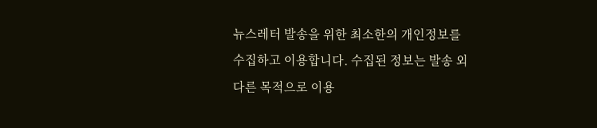뉴스레터 발송을 위한 최소한의 개인정보를 수집하고 이용합니다. 수집된 정보는 발송 외 다른 목적으로 이용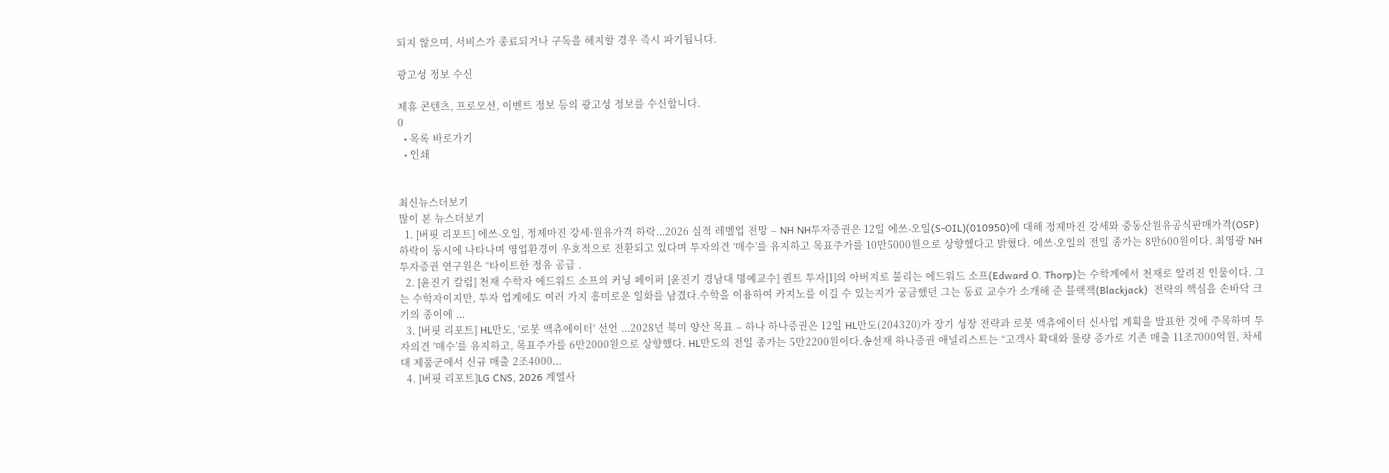되지 않으며, 서비스가 종료되거나 구독을 해지할 경우 즉시 파기됩니다.

광고성 정보 수신

제휴 콘텐츠, 프로모션, 이벤트 정보 등의 광고성 정보를 수신합니다.
0
  • 목록 바로가기
  • 인쇄


최신뉴스더보기
많이 본 뉴스더보기
  1. [버핏 리포트] 에쓰-오일, 정제마진 강세·원유가격 하락...2026 실적 레벨업 전망 – NH NH투자증권은 12일 에쓰-오일(S-OIL)(010950)에 대해 정제마진 강세와 중동산원유공식판매가격(OSP) 하락이 동시에 나타나며 영업환경이 우호적으로 전환되고 있다며 투자의견 ‘매수’를 유지하고 목표주가를 10만5000원으로 상향했다고 밝혔다. 에쓰-오일의 전일 종가는 8만600원이다. 최영광 NH투자증권 연구원은 “타이트한 정유 공급 .
  2. [윤진기 칼럼] 천재 수학자 에드워드 소프의 커닝 페이퍼 [윤진기 경남대 명예교수] 퀀트 투자[1]의 아버지로 불리는 에드워드 소프(Edward O. Thorp)는 수학계에서 천재로 알려진 인물이다. 그는 수학자이지만, 투자 업계에도 여러 가지 흥미로운 일화를 남겼다.수학을 이용하여 카지노를 이길 수 있는지가 궁금했던 그는 동료 교수가 소개해 준 블랙잭(Blackjack)  전략의 핵심을 손바닥 크기의 종이에 ...
  3. [버핏 리포트] HL만도, '로봇 액츄에이터' 선언 ...2028년 북미 양산 목표 – 하나 하나증권은 12일 HL만도(204320)가 장기 성장 전략과 로봇 액츄에이터 신사업 계획을 발표한 것에 주목하며 투자의견 '매수’를 유지하고, 목표주가를 6만2000원으로 상향했다. HL만도의 전일 종가는 5만2200원이다.송선재 하나증권 애널리스트는 “고객사 확대와 물량 증가로 기존 매출 11조7000억원, 차세대 제품군에서 신규 매출 2조4000...
  4. [버핏 리포트]LG CNS, 2026 계열사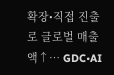확장•직접 진출로 글로벌 매출액↑… GDC•AI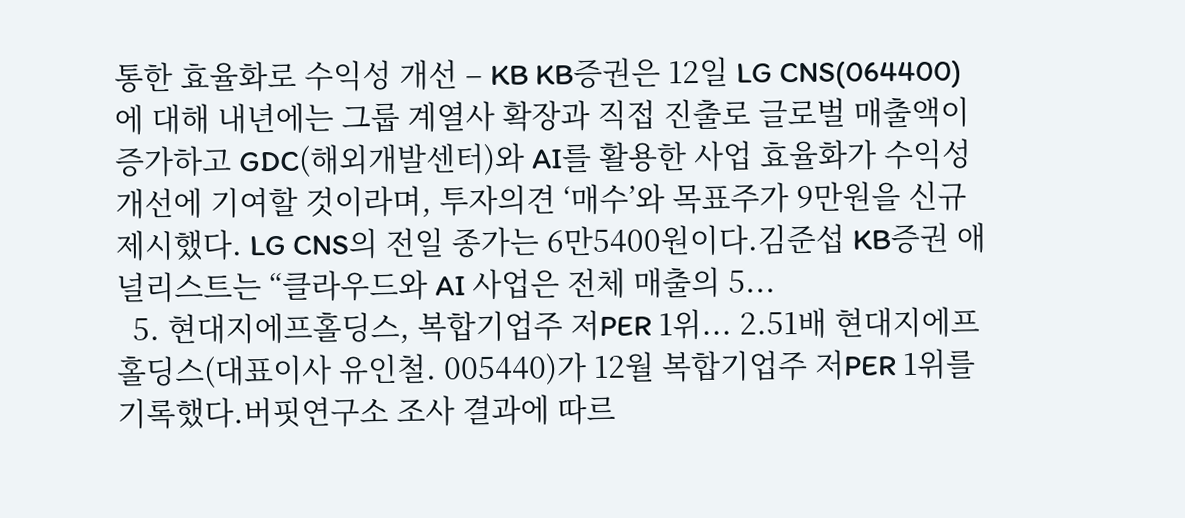통한 효율화로 수익성 개선 – KB KB증권은 12일 LG CNS(064400)에 대해 내년에는 그룹 계열사 확장과 직접 진출로 글로벌 매출액이 증가하고 GDC(해외개발센터)와 AI를 활용한 사업 효율화가 수익성 개선에 기여할 것이라며, 투자의견 ‘매수’와 목표주가 9만원을 신규 제시했다. LG CNS의 전일 종가는 6만5400원이다.김준섭 KB증권 애널리스트는 “클라우드와 AI 사업은 전체 매출의 5...
  5. 현대지에프홀딩스, 복합기업주 저PER 1위... 2.51배 현대지에프홀딩스(대표이사 유인철. 005440)가 12월 복합기업주 저PER 1위를 기록했다.버핏연구소 조사 결과에 따르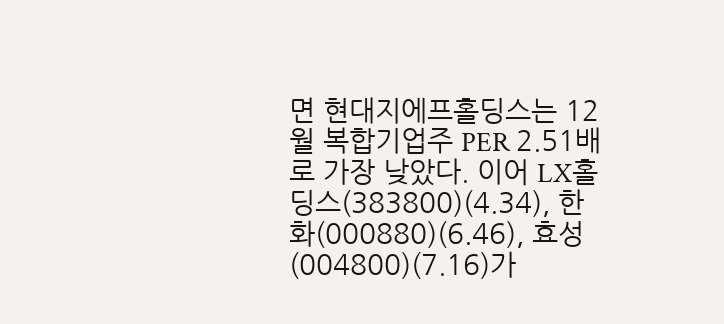면 현대지에프홀딩스는 12월 복합기업주 PER 2.51배로 가장 낮았다. 이어 LX홀딩스(383800)(4.34), 한화(000880)(6.46), 효성(004800)(7.16)가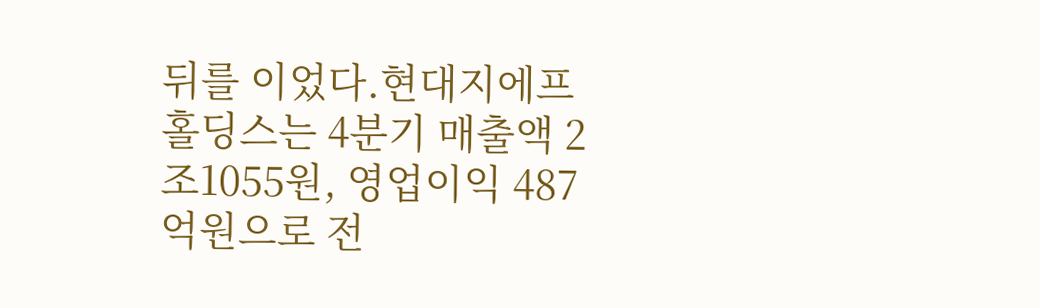뒤를 이었다.현대지에프홀딩스는 4분기 매출액 2조1055원, 영업이익 487억원으로 전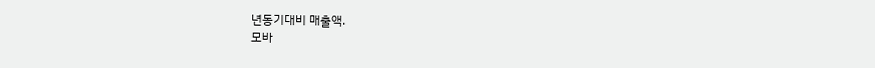년동기대비 매출액.
모바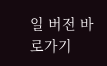일 버전 바로가기